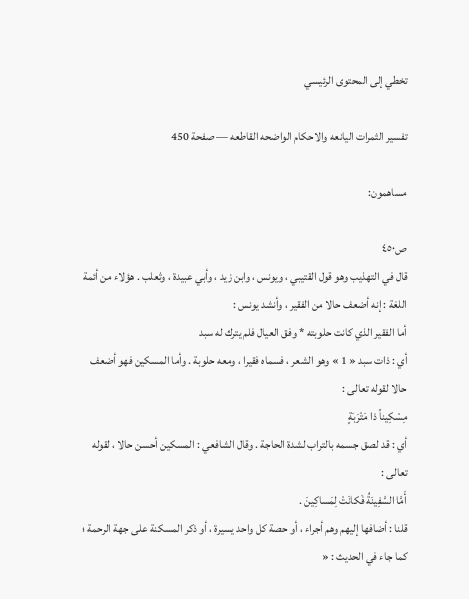تخطي إلى المحتوى الرئيسي

تفسير الثمرات اليانعه والاحكام الواضحه القاطعه — صفحة 450

مساهمون:

ص٤٥٠
قال في التهذيب وهو قول القتيبي ، ويونس ، وابن زيد ، وأبي عبيدة ، وثعلب . هؤلاء من أئمة اللغة : إنه أضعف حالا من الفقير ، وأنشد يونس :
أما الفقير الذي كانت حلوبته * وفق العيال فلم يترك له سبد
أي : ذات سبد « 1 » وهو الشعر ، فسماه فقيرا ، ومعه حلوبة . وأما المسكين فهو أضعف حالا لقوله تعالى :
مِسْكِيناً ذا مَتْرَبَةٍ
أي : قد لصق جسمه بالتراب لشدة الحاجة . وقال الشافعي : المسكين أحسن حالا ، لقوله تعالى :
أَمَّا السَّفِينَةُ فَكانَتْ لِمَساكِينَ .
قلنا : أضافها إليهم وهم أجراء ، أو حصة كل واحد يسيرة ، أو ذكر المسكنة على جهة الرحمة ؛ كما جاء في الحديث : «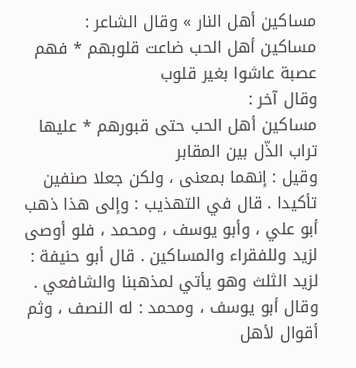مساكين أهل النار » وقال الشاعر :
مساكين أهل الحب ضاعت قلوبهم * فهم عصبة عاشوا بغير قلوب
وقال آخر :
مساكين أهل الحب حتى قبورهم * عليها تراب الذّل بين المقابر
وقيل : إنهما بمعنى ، ولكن جعلا صنفين تأكيدا . قال في التهذيب : وإلى هذا ذهب أبو علي ، وأبو يوسف ، ومحمد ، فلو أوصى لزيد وللفقراء والمساكين . قال أبو حنيفة : لزيد الثلث وهو يأتي لمذهبنا والشافعي . وقال أبو يوسف ، ومحمد : له النصف ، وثم أقوال لأهل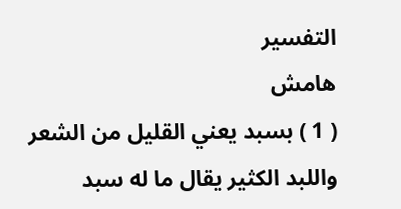التفسير
هامش
( 1 ) بسبد يعني القليل من الشعر واللبد الكثير يقال ما له سبد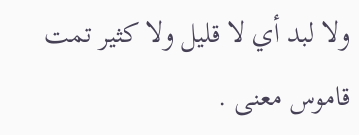ولا لبد أي لا قليل ولا كثير تمت قاموس معنى .